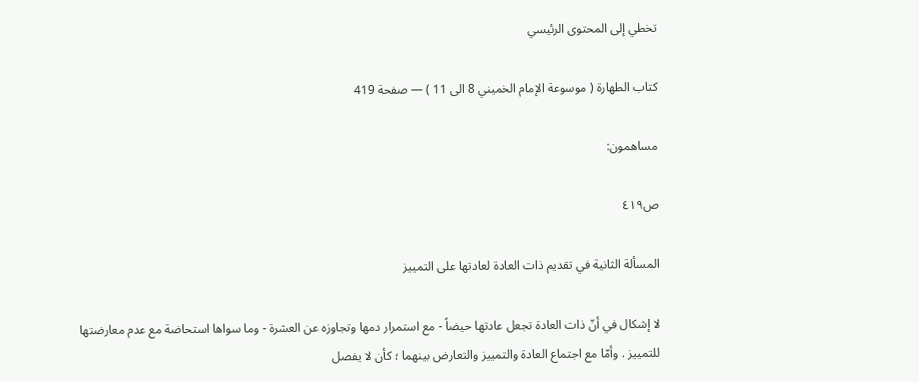تخطي إلى المحتوى الرئيسي

كتاب الطهارة ( موسوعة الإمام الخميني 8 الى 11 ) — صفحة 419

مساهمون:

ص٤١٩

المسألة الثانية في تقديم ذات العادة لعادتها على التمييز

لا إشكال في أنّ ذات العادة تجعل عادتها حيضاً - مع استمرار دمها وتجاوزه عن العشرة - وما سواها استحاضة مع عدم معارضتها للتمييز . وأمّا مع اجتماع العادة والتمييز والتعارض بينهما ؛ كأن لا يفصل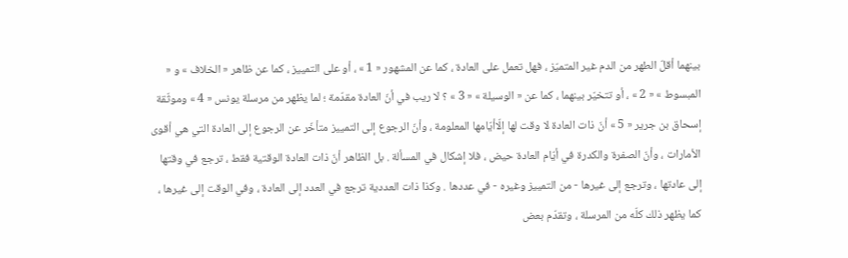بينهما أقلّ الطهر من الدم غير المتميّز ، فهل تعمل على العادة ، كما عن المشهور « 1 » ، أو على التمييز ، كما عن ظاهر « الخلاف » و « المبسوط » « 2 » ، أو تتخيّر بينهما ، كما عن « الوسيلة » « 3 » ؟ لا ريب في أنّ العادة مقدّمة ؛ لما يظهر من مرسلة يونس « 4 » وموثّقة إسحاق بن جرير « 5 » أنّ ذات العادة لا وقت لها إلّاأيّامها المعلومة ، وأنّ الرجوع إلى التمييز متأخّر عن الرجوع إلى العادة التي هي أقوى الأمارات ، وأنّ الصفرة والكدرة في أيّام العادة حيض ، فلا إشكال في المسألة . بل الظاهر أنّ ذات العادة الوقتية فقط ، ترجع في وقتها إلى عادتها ، وترجع إلى غيرها - من التمييز وغيره - في عددها . وكذا ذات العددية ترجع في العدد إلى العادة ، وفي الوقت إلى غيرها ، كما يظهر ذلك كلّه من المرسلة ، وتقدّم بعض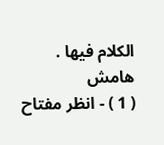الكلام فيها .
هامش
( 1 ) - انظر مفتاح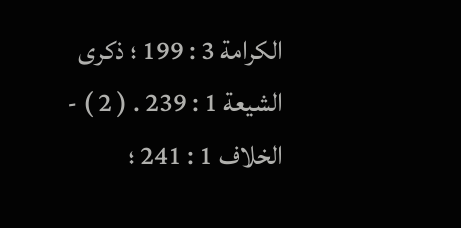الكرامة 3 : 199 ؛ ذكرى الشيعة 1 : 239 . ( 2 ) - الخلاف 1 : 241 ؛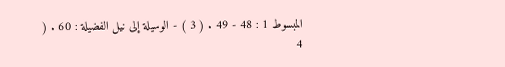المبسوط 1 : 48 - 49 . ( 3 ) - الوسيلة إلى نيل الفضيلة : 60 . ( 4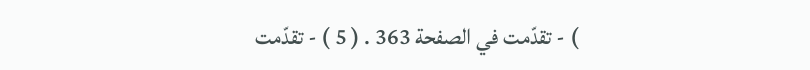) - تقدّمت في الصفحة 363 . ( 5 ) - تقدّمت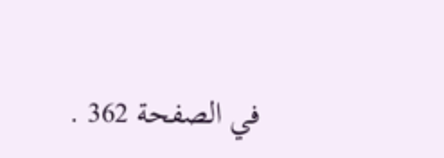في الصفحة 362 .